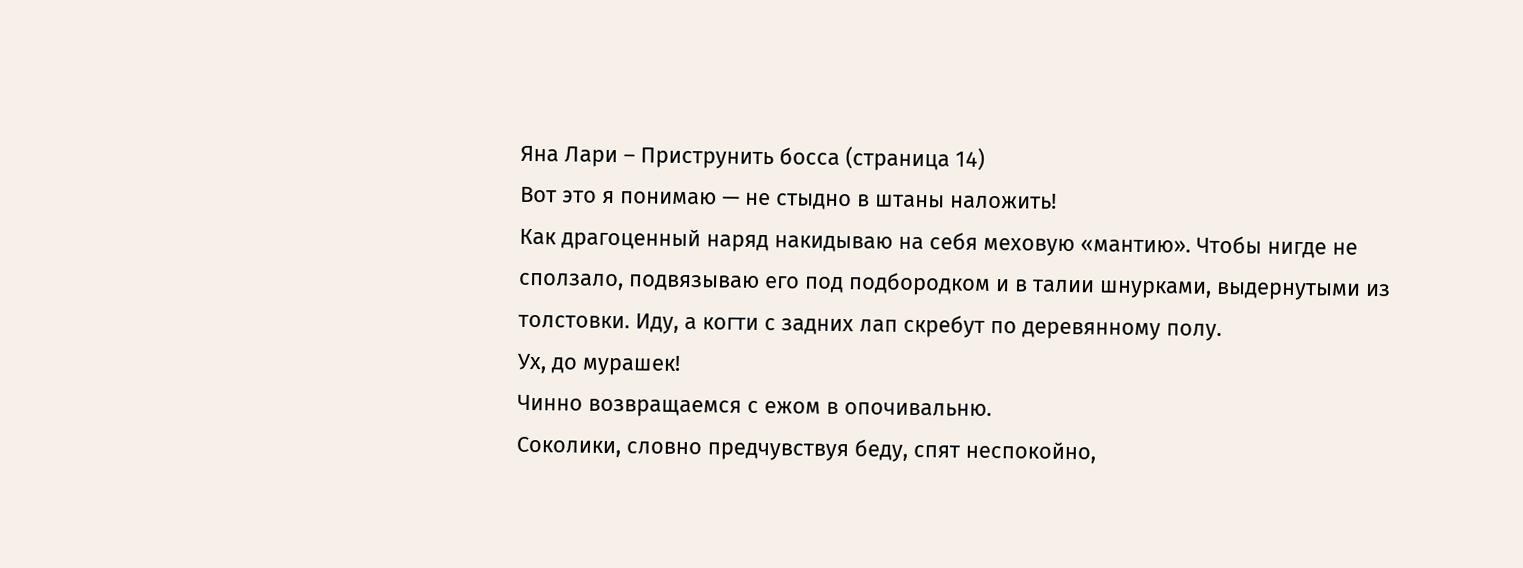Яна Лари – Приструнить босса (страница 14)
Вот это я понимаю — не стыдно в штаны наложить!
Как драгоценный наряд накидываю на себя меховую «мантию». Чтобы нигде не сползало, подвязываю его под подбородком и в талии шнурками, выдернутыми из толстовки. Иду, а когти с задних лап скребут по деревянному полу.
Ух, до мурашек!
Чинно возвращаемся с ежом в опочивальню.
Соколики, словно предчувствуя беду, спят неспокойно,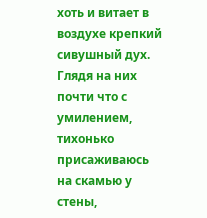хоть и витает в воздухе крепкий сивушный дух.
Глядя на них почти что с умилением, тихонько присаживаюсь на скамью у стены,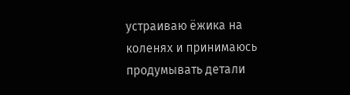устраиваю ёжика на коленях и принимаюсь продумывать детали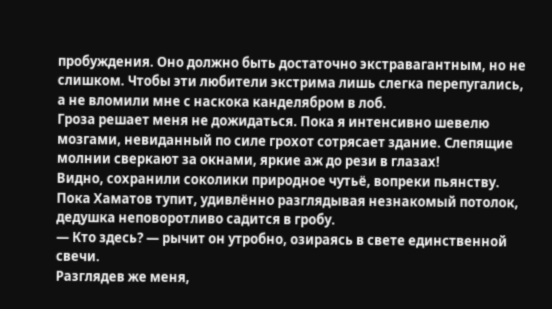пробуждения. Оно должно быть достаточно экстравагантным, но не слишком. Чтобы эти любители экстрима лишь слегка перепугались, а не вломили мне с наскока канделябром в лоб.
Гроза решает меня не дожидаться. Пока я интенсивно шевелю мозгами, невиданный по силе грохот сотрясает здание. Слепящие молнии сверкают за окнами, яркие аж до рези в глазах!
Видно, сохранили соколики природное чутьё, вопреки пьянству.
Пока Хаматов тупит, удивлённо разглядывая незнакомый потолок, дедушка неповоротливо садится в гробу.
— Кто здесь? — рычит он утробно, озираясь в свете единственной свечи.
Разглядев же меня,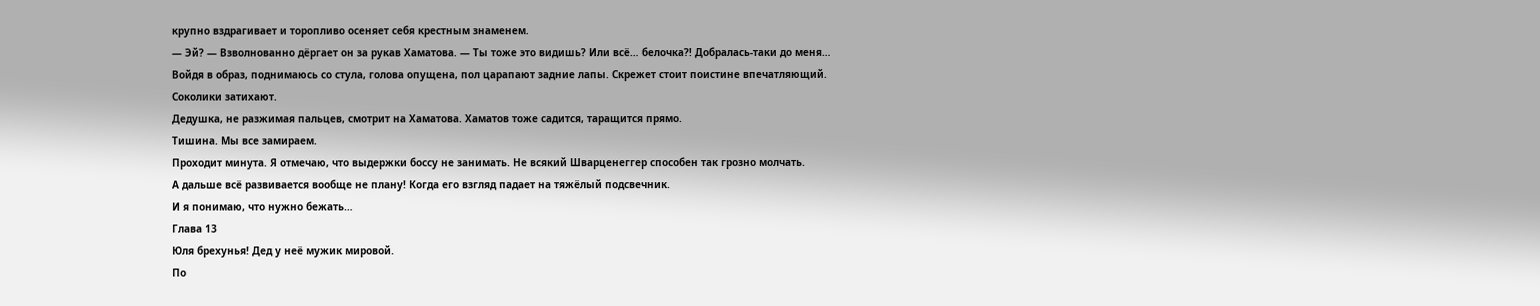крупно вздрагивает и торопливо осеняет себя крестным знаменем.
— Эй? — Взволнованно дёргает он за рукав Хаматова. — Ты тоже это видишь? Или всё… белочка?! Добралась-таки до меня…
Войдя в образ, поднимаюсь со стула, голова опущена, пол царапают задние лапы. Скрежет стоит поистине впечатляющий.
Соколики затихают.
Дедушка, не разжимая пальцев, смотрит на Хаматова. Хаматов тоже садится, таращится прямо.
Тишина. Мы все замираем.
Проходит минута. Я отмечаю, что выдержки боссу не занимать. Не всякий Шварценеггер способен так грозно молчать.
А дальше всё развивается вообще не плану! Когда его взгляд падает на тяжёлый подсвечник.
И я понимаю, что нужно бежать…
Глава 13
Юля брехунья! Дед у неё мужик мировой.
По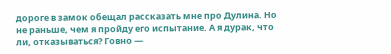дороге в замок обещал рассказать мне про Дулина. Но не раньше, чем я пройду его испытание. А я дурак, что ли, отказываться? Говно —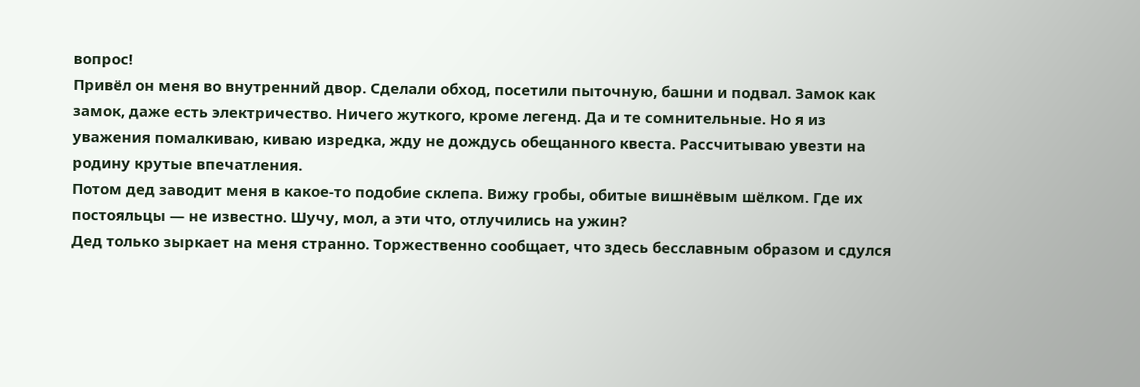вопрос!
Привёл он меня во внутренний двор. Сделали обход, посетили пыточную, башни и подвал. Замок как замок, даже есть электричество. Ничего жуткого, кроме легенд. Да и те сомнительные. Но я из уважения помалкиваю, киваю изредка, жду не дождусь обещанного квеста. Рассчитываю увезти на родину крутые впечатления.
Потом дед заводит меня в какое-то подобие склепа. Вижу гробы, обитые вишнёвым шёлком. Где их постояльцы — не известно. Шучу, мол, а эти что, отлучились на ужин?
Дед только зыркает на меня странно. Торжественно сообщает, что здесь бесславным образом и сдулся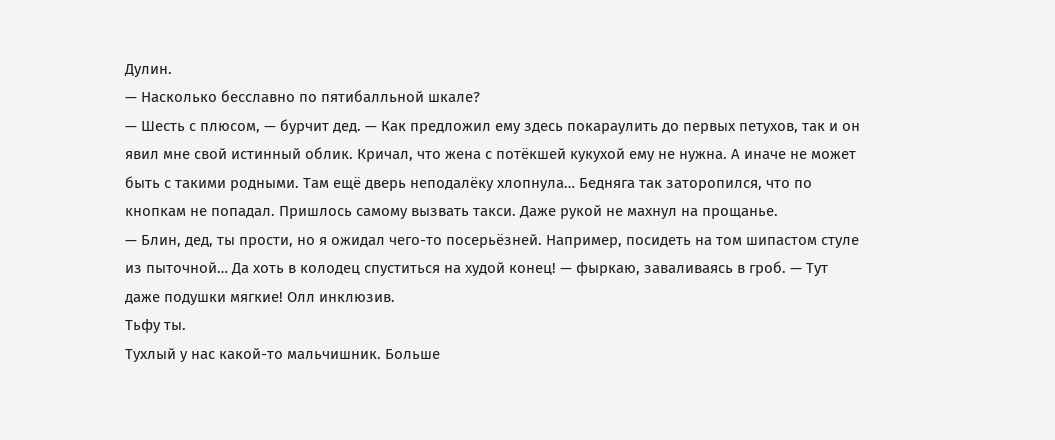Дулин.
— Насколько бесславно по пятибалльной шкале?
— Шесть с плюсом, — бурчит дед. — Как предложил ему здесь покараулить до первых петухов, так и он явил мне свой истинный облик. Кричал, что жена с потёкшей кукухой ему не нужна. А иначе не может быть с такими родными. Там ещё дверь неподалёку хлопнула… Бедняга так заторопился, что по кнопкам не попадал. Пришлось самому вызвать такси. Даже рукой не махнул на прощанье.
— Блин, дед, ты прости, но я ожидал чего-то посерьёзней. Например, посидеть на том шипастом стуле из пыточной… Да хоть в колодец спуститься на худой конец! — фыркаю, заваливаясь в гроб. — Тут даже подушки мягкие! Олл инклюзив.
Тьфу ты.
Тухлый у нас какой-то мальчишник. Больше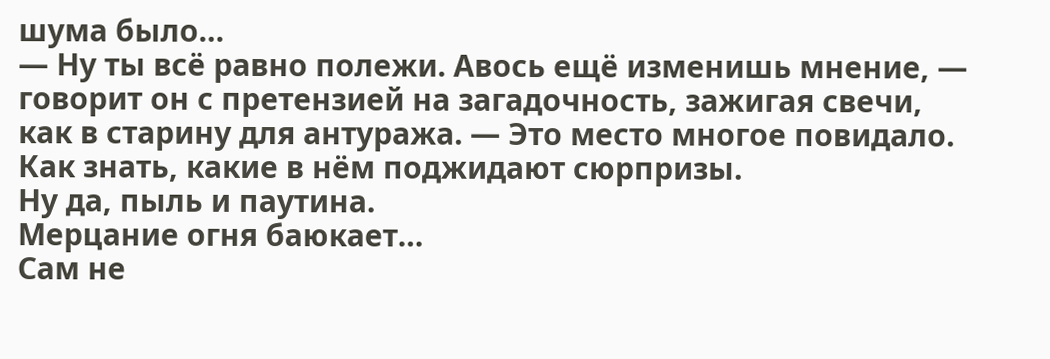шума было…
— Ну ты всё равно полежи. Авось ещё изменишь мнение, — говорит он с претензией на загадочность, зажигая свечи, как в старину для антуража. — Это место многое повидало. Как знать, какие в нём поджидают сюрпризы.
Ну да, пыль и паутина.
Мерцание огня баюкает…
Сам не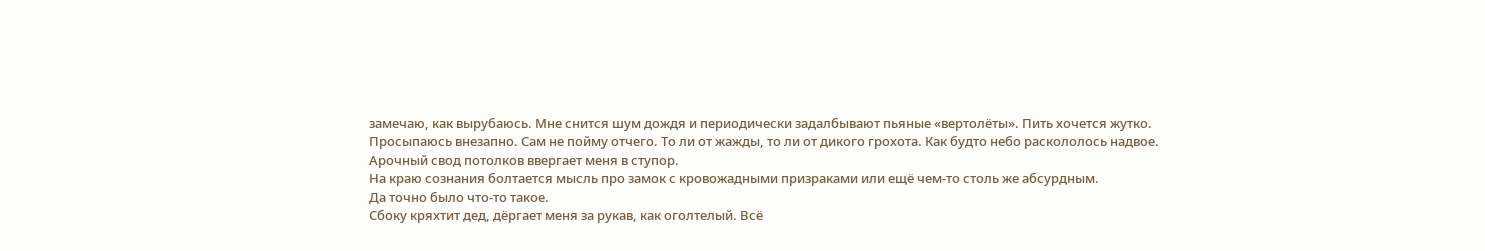замечаю, как вырубаюсь. Мне снится шум дождя и периодически задалбывают пьяные «вертолёты». Пить хочется жутко.
Просыпаюсь внезапно. Сам не пойму отчего. То ли от жажды, то ли от дикого грохота. Как будто небо раскололось надвое.
Арочный свод потолков ввергает меня в ступор.
На краю сознания болтается мысль про замок с кровожадными призраками или ещё чем-то столь же абсурдным.
Да точно было что-то такое.
Сбоку кряхтит дед, дёргает меня за рукав, как оголтелый. Всё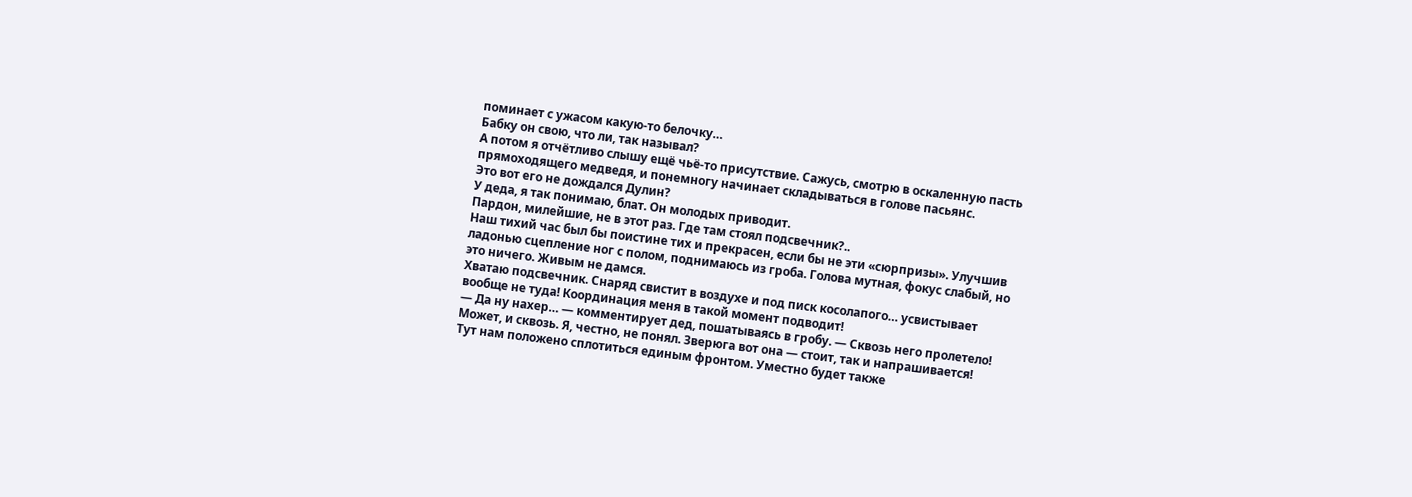поминает с ужасом какую-то белочку…
Бабку он свою, что ли, так называл?
А потом я отчётливо слышу ещё чьё-то присутствие. Сажусь, смотрю в оскаленную пасть прямоходящего медведя, и понемногу начинает складываться в голове пасьянс.
Это вот его не дождался Дулин?
У деда, я так понимаю, блат. Он молодых приводит.
Пардон, милейшие, не в этот раз. Где там стоял подсвечник?..
Наш тихий час был бы поистине тих и прекрасен, если бы не эти «сюрпризы». Улучшив ладонью сцепление ног с полом, поднимаюсь из гроба. Голова мутная, фокус слабый, но это ничего. Живым не дамся.
Хватаю подсвечник. Снаряд свистит в воздухе и под писк косолапого… усвистывает вообще не туда! Координация меня в такой момент подводит!
— Да ну нахер… — комментирует дед, пошатываясь в гробу. — Сквозь него пролетело!
Может, и сквозь. Я, честно, не понял. Зверюга вот она — стоит, так и напрашивается!
Тут нам положено сплотиться единым фронтом. Уместно будет также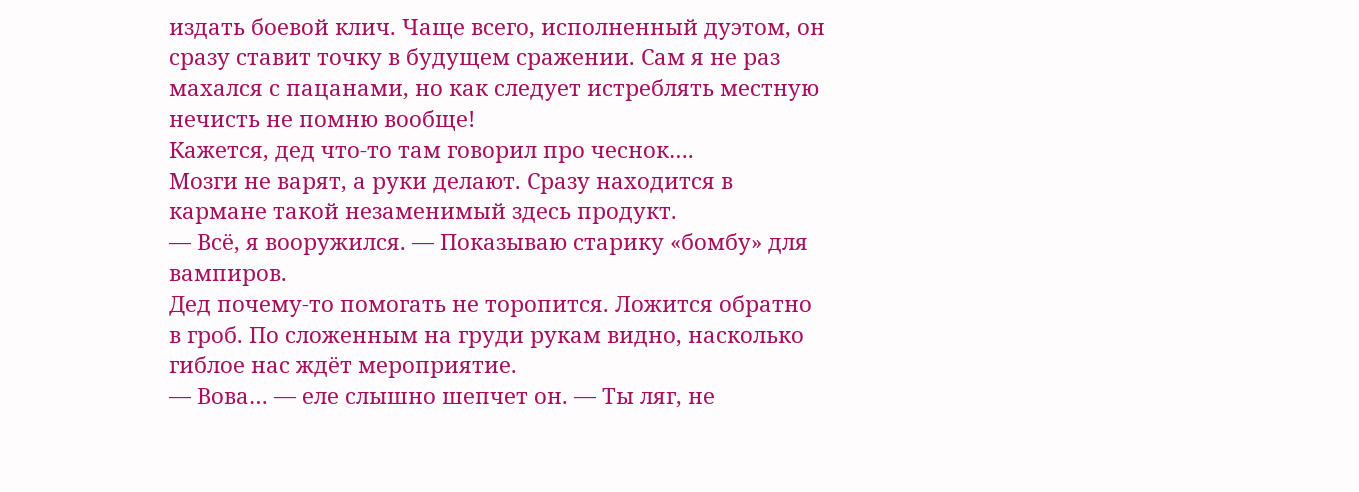издать боевой клич. Чаще всего, исполненный дуэтом, он сразу ставит точку в будущем сражении. Сам я не раз махался с пацанами, но как следует истреблять местную нечисть не помню вообще!
Кажется, дед что-то там говорил про чеснок….
Мозги не варят, а руки делают. Сразу находится в кармане такой незаменимый здесь продукт.
— Всё, я вооружился. — Показываю старику «бомбу» для вампиров.
Дед почему-то помогать не торопится. Ложится обратно в гроб. По сложенным на груди рукам видно, насколько гиблое нас ждёт мероприятие.
— Вова… — еле слышно шепчет он. — Ты ляг, не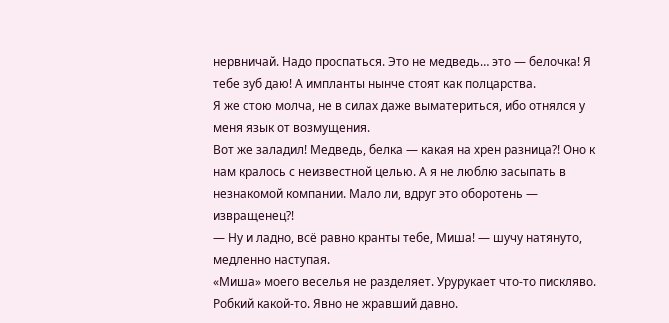нервничай. Надо проспаться. Это не медведь… это — белочка! Я тебе зуб даю! А импланты нынче стоят как полцарства.
Я же стою молча, не в силах даже выматериться, ибо отнялся у меня язык от возмущения.
Вот же заладил! Медведь, белка — какая на хрен разница?! Оно к нам кралось с неизвестной целью. А я не люблю засыпать в незнакомой компании. Мало ли, вдруг это оборотень — извращенец?!
— Ну и ладно, всё равно кранты тебе, Миша! — шучу натянуто, медленно наступая.
«Миша» моего веселья не разделяет. Урурукает что-то пискляво. Робкий какой-то. Явно не жравший давно.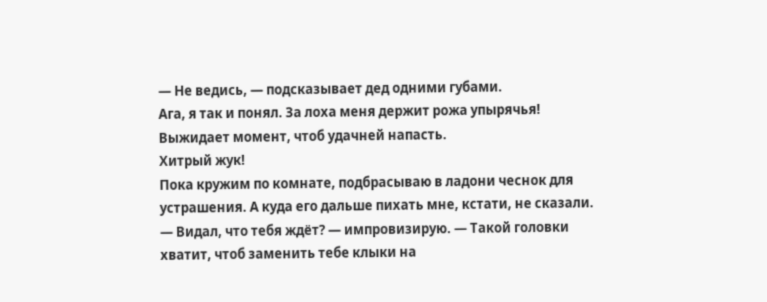— Не ведись, — подсказывает дед одними губами.
Ага, я так и понял. За лоха меня держит рожа упырячья! Выжидает момент, чтоб удачней напасть.
Хитрый жук!
Пока кружим по комнате, подбрасываю в ладони чеснок для устрашения. А куда его дальше пихать мне, кстати, не сказали.
— Видал, что тебя ждёт? — импровизирую. — Такой головки хватит, чтоб заменить тебе клыки на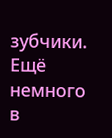зубчики. Ещё немного в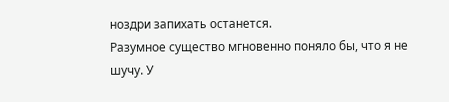ноздри запихать останется.
Разумное существо мгновенно поняло бы, что я не шучу. У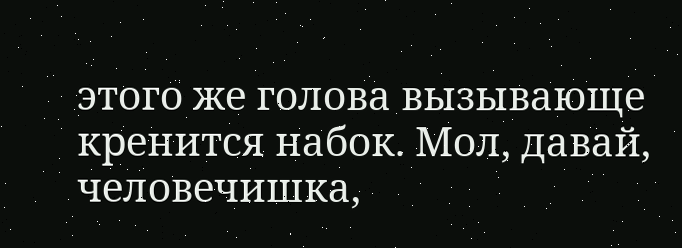этого же голова вызывающе кренится набок. Мол, давай, человечишка,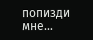попизди мне…